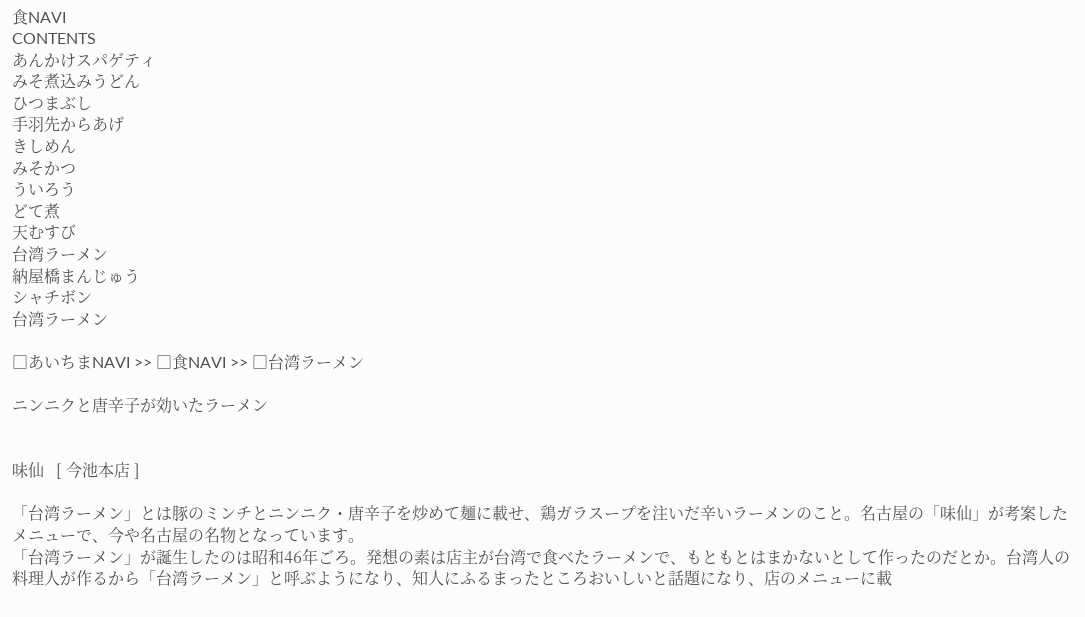食NAVI
CONTENTS
あんかけスパゲティ
みそ煮込みうどん
ひつまぶし
手羽先からあげ
きしめん
みそかつ
ういろう
どて煮
天むすび
台湾ラーメン
納屋橋まんじゅう
シャチボン
台湾ラーメン

□あいちまNAVI >> □食NAVI >> □台湾ラーメン

ニンニクと唐辛子が効いたラーメン


味仙   [ 今池本店 ]

「台湾ラーメン」とは豚のミンチとニンニク・唐辛子を炒めて麺に載せ、鶏ガラスープを注いだ辛いラーメンのこと。名古屋の「味仙」が考案したメニューで、今や名古屋の名物となっています。
「台湾ラーメン」が誕生したのは昭和46年ごろ。発想の素は店主が台湾で食べたラーメンで、もともとはまかないとして作ったのだとか。台湾人の料理人が作るから「台湾ラーメン」と呼ぶようになり、知人にふるまったところおいしいと話題になり、店のメニューに載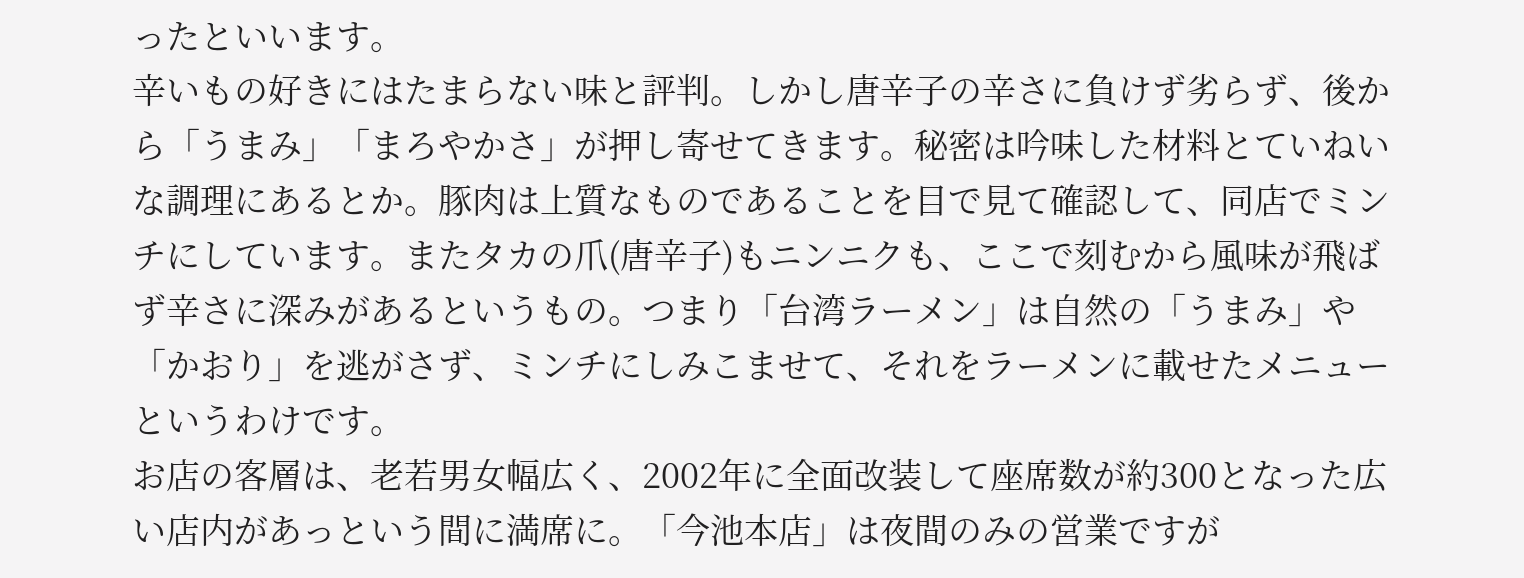ったといいます。
辛いもの好きにはたまらない味と評判。しかし唐辛子の辛さに負けず劣らず、後から「うまみ」「まろやかさ」が押し寄せてきます。秘密は吟味した材料とていねいな調理にあるとか。豚肉は上質なものであることを目で見て確認して、同店でミンチにしています。またタカの爪(唐辛子)もニンニクも、ここで刻むから風味が飛ばず辛さに深みがあるというもの。つまり「台湾ラーメン」は自然の「うまみ」や「かおり」を逃がさず、ミンチにしみこませて、それをラーメンに載せたメニューというわけです。
お店の客層は、老若男女幅広く、2002年に全面改装して座席数が約300となった広い店内があっという間に満席に。「今池本店」は夜間のみの営業ですが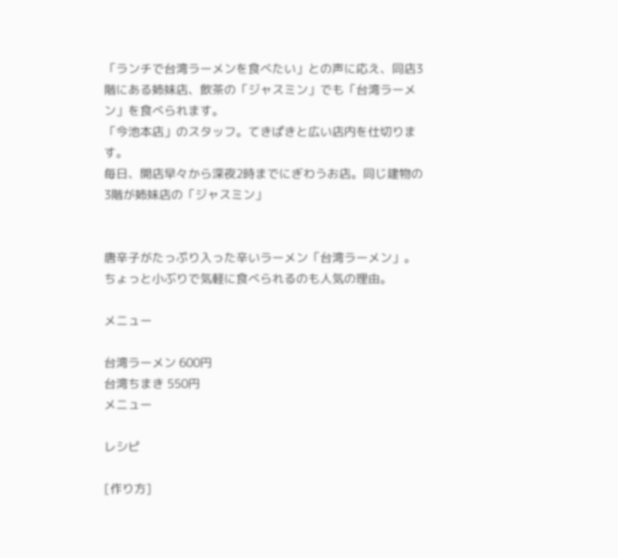「ランチで台湾ラーメンを食べたい」との声に応え、同店3階にある姉妹店、飲茶の「ジャスミン」でも「台湾ラーメン」を食べられます。
「今池本店」のスタッフ。てきぱきと広い店内を仕切ります。
毎日、開店早々から深夜2時までにぎわうお店。同じ建物の3階が姉妹店の「ジャスミン」


唐辛子がたっぷり入った辛いラーメン「台湾ラーメン」。ちょっと小ぶりで気軽に食べられるのも人気の理由。

メニュー

台湾ラーメン 600円
台湾ちまき 550円
メニュー

レシピ

[作り方]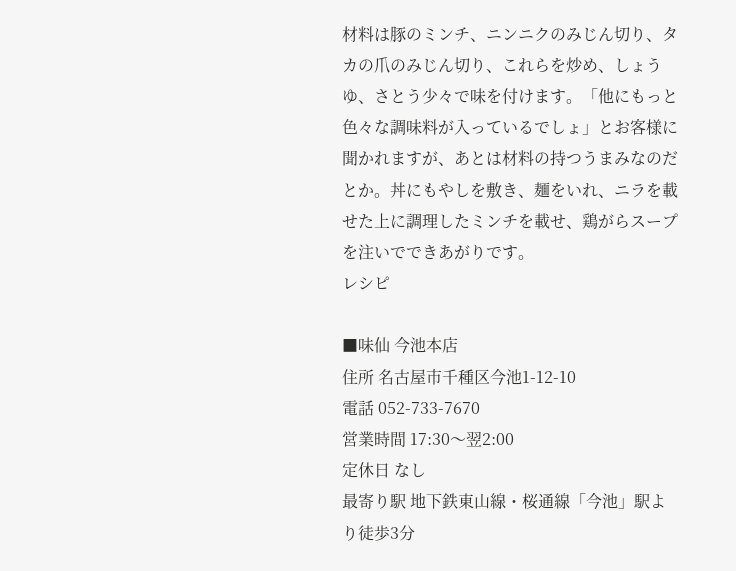材料は豚のミンチ、ニンニクのみじん切り、タカの爪のみじん切り、これらを炒め、しょうゆ、さとう少々で味を付けます。「他にもっと色々な調味料が入っているでしょ」とお客様に聞かれますが、あとは材料の持つうまみなのだとか。丼にもやしを敷き、麺をいれ、ニラを載せた上に調理したミンチを載せ、鶏がらスープを注いでできあがりです。
レシピ

■味仙 今池本店
住所 名古屋市千種区今池1-12-10
電話 052-733-7670
営業時間 17:30〜翌2:00
定休日 なし
最寄り駅 地下鉄東山線・桜通線「今池」駅より徒歩3分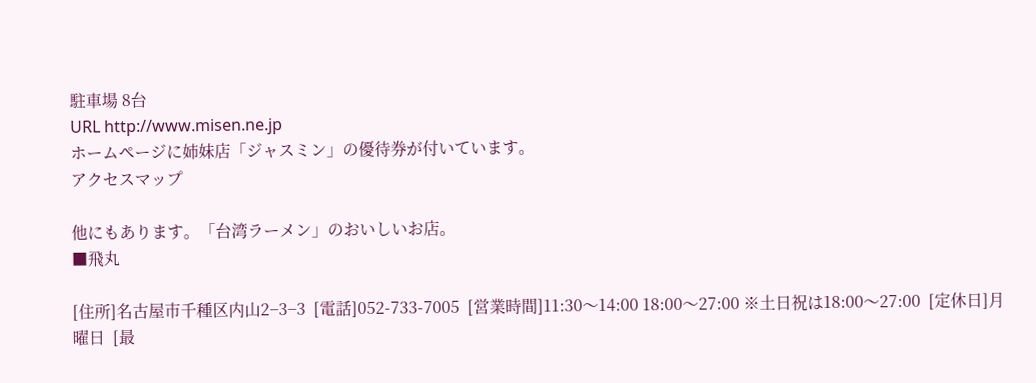駐車場 8台
URL http://www.misen.ne.jp
ホームページに姉妹店「ジャスミン」の優待券が付いています。
アクセスマップ

他にもあります。「台湾ラーメン」のおいしいお店。
■飛丸

[住所]名古屋市千種区内山2−3−3  [電話]052-733-7005  [営業時間]11:30〜14:00 18:00〜27:00 ※土日祝は18:00〜27:00  [定休日]月曜日  [最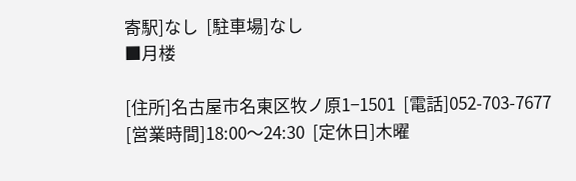寄駅]なし  [駐車場]なし
■月楼

[住所]名古屋市名東区牧ノ原1−1501  [電話]052-703-7677  [営業時間]18:00〜24:30  [定休日]木曜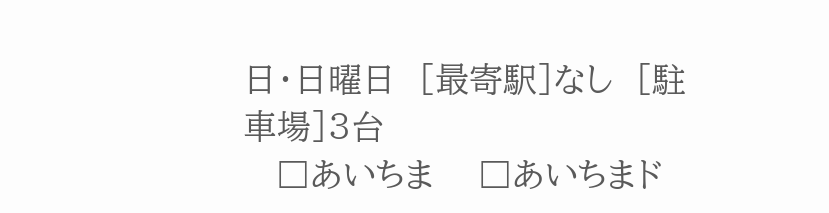日・日曜日  [最寄駅]なし  [駐車場]3台
   □あいちま    □あいちまド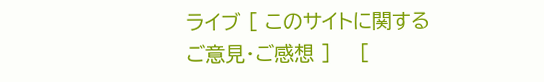ライブ [ このサイトに関するご意見・ご感想 ]    [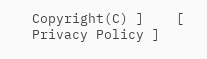Copyright(C) ]    [ Privacy Policy ]